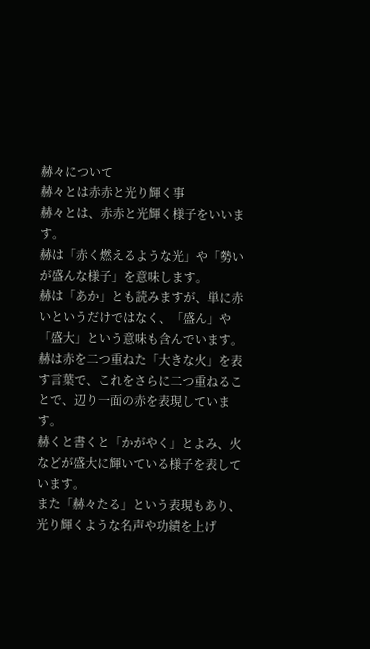赫々について
赫々とは赤赤と光り輝く事
赫々とは、赤赤と光輝く様子をいいます。
赫は「赤く燃えるような光」や「勢いが盛んな様子」を意味します。
赫は「あか」とも読みますが、単に赤いというだけではなく、「盛ん」や「盛大」という意味も含んでいます。
赫は赤を二つ重ねた「大きな火」を表す言葉で、これをさらに二つ重ねることで、辺り一面の赤を表現しています。
赫くと書くと「かがやく」とよみ、火などが盛大に輝いている様子を表しています。
また「赫々たる」という表現もあり、光り輝くような名声や功績を上げ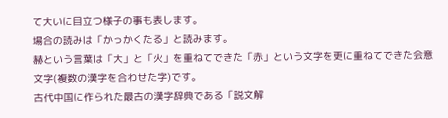て大いに目立つ様子の事も表します。
場合の読みは「かっかくたる」と読みます。
赫という言葉は「大」と「火」を重ねてできた「赤」という文字を更に重ねてできた会意文字(複数の漢字を合わせた字)です。
古代中国に作られた最古の漢字辞典である「説文解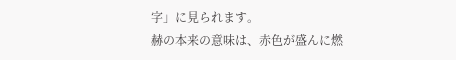字」に見られます。
赫の本来の意味は、赤色が盛んに燃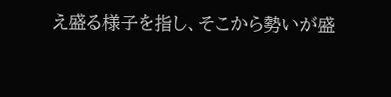え盛る様子を指し、そこから勢いが盛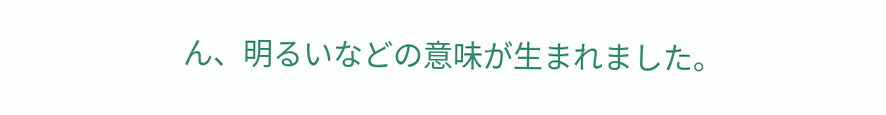ん、明るいなどの意味が生まれました。